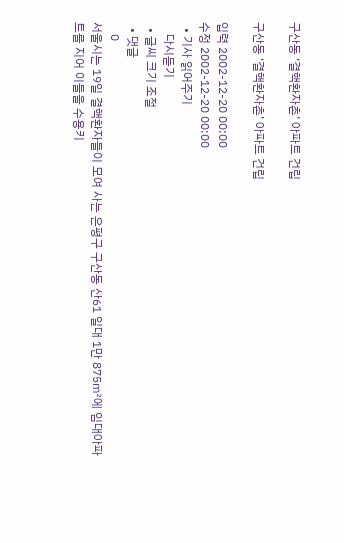구산동 ‘결핵환자촌’ 아파트 건립

구산동 ‘결핵환자촌’ 아파트 건립

입력 2002-12-20 00:00
수정 2002-12-20 00:00
  • 기사 읽어주기
    다시듣기
  • 글씨 크기 조절
  • 댓글
    0
서울시는 19일 결핵환자들이 모여 사는 은평구 구산동 산61 일대 1만 875㎡에 임대아파트를 지어 이들을 수용키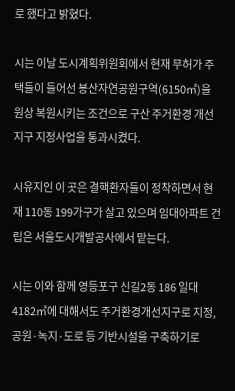로 했다고 밝혔다.

시는 이날 도시계획위원회에서 현재 무허가 주택들이 들어선 봉산자연공원구역(6150㎡)을 원상 복원시키는 조건으로 구산 주거환경 개선지구 지정사업을 통과시켰다.

시유지인 이 곳은 결핵환자들이 정착하면서 현재 110동 199가구가 살고 있으며 임대아파트 건립은 서울도시개발공사에서 맡는다.

시는 이와 함께 영등포구 신길2동 186 일대 4182㎡에 대해서도 주거환경개선지구로 지정, 공원·녹지·도로 등 기반시설을 구축하기로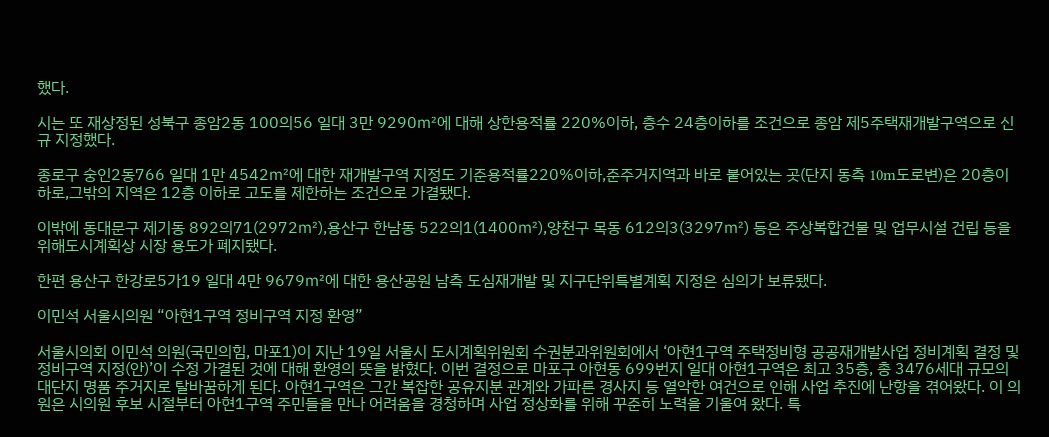했다.

시는 또 재상정된 성북구 종암2동 100의56 일대 3만 9290㎡에 대해 상한용적률 220%이하, 층수 24층이하를 조건으로 종암 제5주택재개발구역으로 신규 지정했다.

종로구 숭인2동766 일대 1만 4542㎡에 대한 재개발구역 지정도 기준용적률220%이하,준주거지역과 바로 붙어있는 곳(단지 동측 10m도로변)은 20층이하로,그밖의 지역은 12층 이하로 고도를 제한하는 조건으로 가결됐다.

이밖에 동대문구 제기동 892의71(2972㎡),용산구 한남동 522의1(1400㎡),양천구 목동 612의3(3297㎡) 등은 주상복합건물 및 업무시설 건립 등을 위해도시계획상 시장 용도가 폐지됐다.

한편 용산구 한강로5가19 일대 4만 9679㎡에 대한 용산공원 남측 도심재개발 및 지구단위특별계획 지정은 심의가 보류됐다.

이민석 서울시의원 “아현1구역 정비구역 지정 환영”

서울시의회 이민석 의원(국민의힘, 마포1)이 지난 19일 서울시 도시계획위원회 수권분과위원회에서 ‘아현1구역 주택정비형 공공재개발사업 정비계획 결정 및 정비구역 지정(안)’이 수정 가결된 것에 대해 환영의 뜻을 밝혔다. 이번 결정으로 마포구 아현동 699번지 일대 아현1구역은 최고 35층, 총 3476세대 규모의 대단지 명품 주거지로 탈바꿈하게 된다. 아현1구역은 그간 복잡한 공유지분 관계와 가파른 경사지 등 열악한 여건으로 인해 사업 추진에 난항을 겪어왔다. 이 의원은 시의원 후보 시절부터 아현1구역 주민들을 만나 어려움을 경청하며 사업 정상화를 위해 꾸준히 노력을 기울여 왔다. 특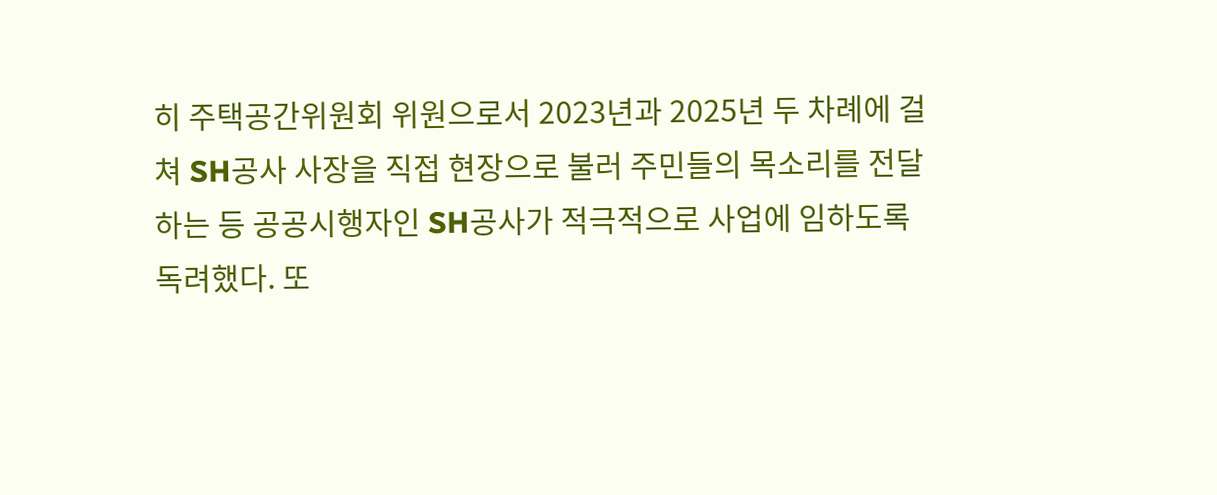히 주택공간위원회 위원으로서 2023년과 2025년 두 차례에 걸쳐 SH공사 사장을 직접 현장으로 불러 주민들의 목소리를 전달하는 등 공공시행자인 SH공사가 적극적으로 사업에 임하도록 독려했다. 또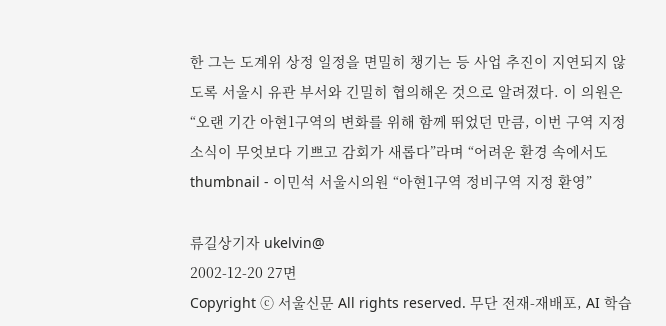한 그는 도계위 상정 일정을 면밀히 챙기는 등 사업 추진이 지연되지 않도록 서울시 유관 부서와 긴밀히 협의해온 것으로 알려졌다. 이 의원은 “오랜 기간 아현1구역의 변화를 위해 함께 뛰었던 만큼, 이번 구역 지정 소식이 무엇보다 기쁘고 감회가 새롭다”라며 “어려운 환경 속에서도
thumbnail - 이민석 서울시의원 “아현1구역 정비구역 지정 환영”

류길상기자 ukelvin@
2002-12-20 27면
Copyright ⓒ 서울신문 All rights reserved. 무단 전재-재배포, AI 학습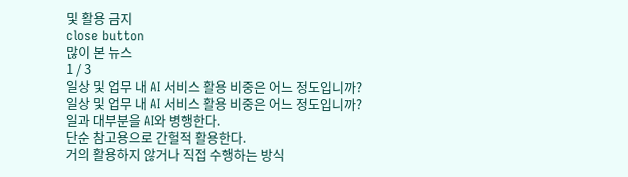및 활용 금지
close button
많이 본 뉴스
1 / 3
일상 및 업무 내 AI 서비스 활용 비중은 어느 정도입니까?
일상 및 업무 내 AI 서비스 활용 비중은 어느 정도입니까?
일과 대부분을 AI와 병행한다.
단순 참고용으로 간헐적 활용한다.
거의 활용하지 않거나 직접 수행하는 방식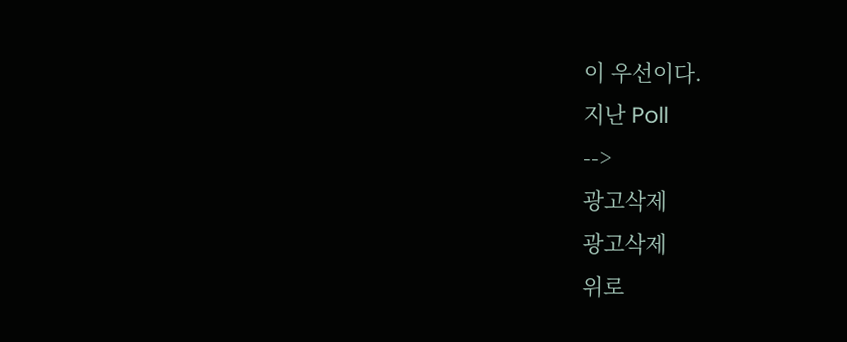이 우선이다.
지난 Poll
-->
광고삭제
광고삭제
위로